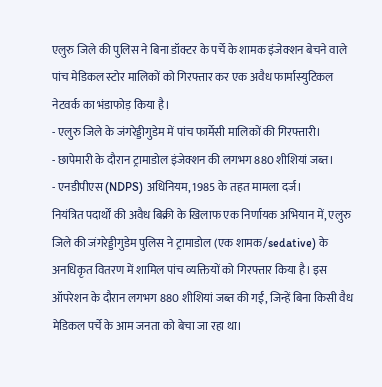एलुरु जिले की पुलिस ने बिना डॉक्टर के पर्चे के शामक इंजेक्शन बेचने वाले पांच मेडिकल स्टोर मालिकों को गिरफ्तार कर एक अवैध फार्मास्युटिकल नेटवर्क का भंडाफोड़ किया है।
- एलुरु जिले के जंगरेड्डीगुडेम में पांच फार्मेसी मालिकों की गिरफ्तारी।
- छापेमारी के दौरान ट्रामाडोल इंजेक्शन की लगभग 880 शीशियां जब्त।
- एनडीपीएस (NDPS) अधिनियम, 1985 के तहत मामला दर्ज।
नियंत्रित पदार्थों की अवैध बिक्री के खिलाफ एक निर्णायक अभियान में, एलुरु जिले की जंगरेड्डीगुडेम पुलिस ने ट्रामाडोल (एक शामक/sedative) के अनधिकृत वितरण में शामिल पांच व्यक्तियों को गिरफ्तार किया है। इस ऑपरेशन के दौरान लगभग 880 शीशियां जब्त की गईं, जिन्हें बिना किसी वैध मेडिकल पर्चे के आम जनता को बेचा जा रहा था।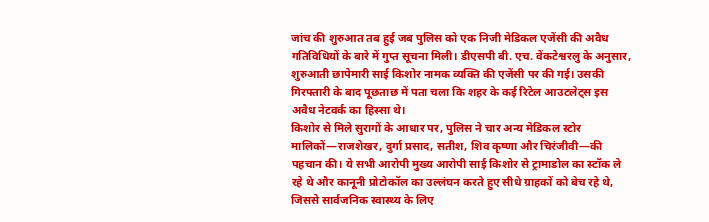जांच की शुरुआत तब हुई जब पुलिस को एक निजी मेडिकल एजेंसी की अवैध गतिविधियों के बारे में गुप्त सूचना मिली। डीएसपी बी. एच. वेंकटेश्वरलु के अनुसार, शुरुआती छापेमारी साई किशोर नामक व्यक्ति की एजेंसी पर की गई। उसकी गिरफ्तारी के बाद पूछताछ में पता चला कि शहर के कई रिटेल आउटलेट्स इस अवैध नेटवर्क का हिस्सा थे।
किशोर से मिले सुरागों के आधार पर, पुलिस ने चार अन्य मेडिकल स्टोर मालिकों—राजशेखर, दुर्गा प्रसाद, सतीश, शिव कृष्णा और चिरंजीवी—की पहचान की। ये सभी आरोपी मुख्य आरोपी साई किशोर से ट्रामाडोल का स्टॉक ले रहे थे और कानूनी प्रोटोकॉल का उल्लंघन करते हुए सीधे ग्राहकों को बेच रहे थे, जिससे सार्वजनिक स्वास्थ्य के लिए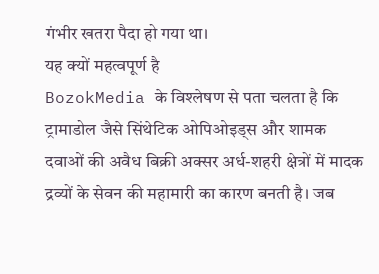गंभीर खतरा पैदा हो गया था।
यह क्यों महत्वपूर्ण है
BozokMedia के विश्लेषण से पता चलता है कि ट्रामाडोल जैसे सिंथेटिक ओपिओइड्स और शामक दवाओं की अवैध बिक्री अक्सर अर्ध-शहरी क्षेत्रों में मादक द्रव्यों के सेवन की महामारी का कारण बनती है। जब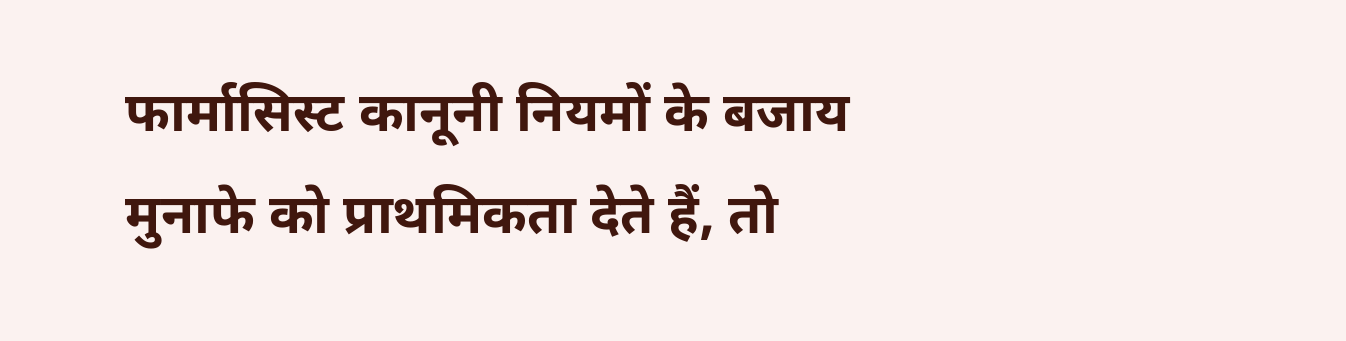फार्मासिस्ट कानूनी नियमों के बजाय मुनाफे को प्राथमिकता देते हैं, तो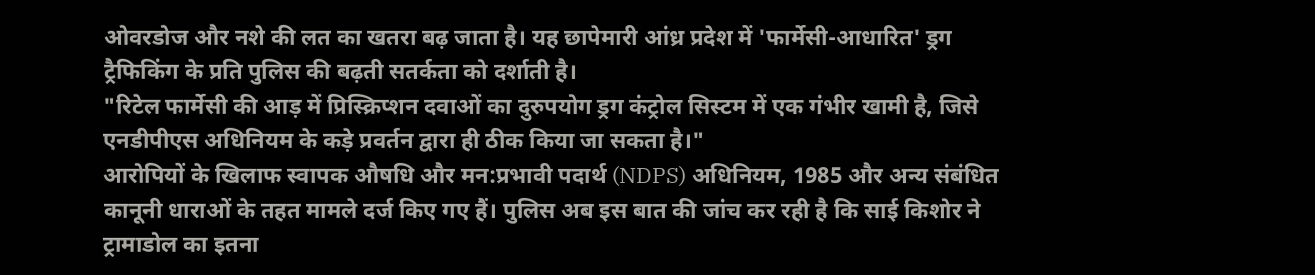ओवरडोज और नशे की लत का खतरा बढ़ जाता है। यह छापेमारी आंध्र प्रदेश में 'फार्मेसी-आधारित' ड्रग ट्रैफिकिंग के प्रति पुलिस की बढ़ती सतर्कता को दर्शाती है।
"रिटेल फार्मेसी की आड़ में प्रिस्क्रिप्शन दवाओं का दुरुपयोग ड्रग कंट्रोल सिस्टम में एक गंभीर खामी है, जिसे एनडीपीएस अधिनियम के कड़े प्रवर्तन द्वारा ही ठीक किया जा सकता है।"
आरोपियों के खिलाफ स्वापक औषधि और मन:प्रभावी पदार्थ (NDPS) अधिनियम, 1985 और अन्य संबंधित कानूनी धाराओं के तहत मामले दर्ज किए गए हैं। पुलिस अब इस बात की जांच कर रही है कि साई किशोर ने ट्रामाडोल का इतना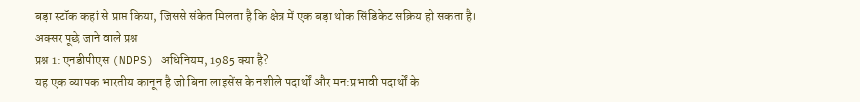बड़ा स्टॉक कहां से प्राप्त किया, जिससे संकेत मिलता है कि क्षेत्र में एक बड़ा थोक सिंडिकेट सक्रिय हो सकता है।
अक्सर पूछे जाने वाले प्रश्न
प्रश्न 1: एनडीपीएस (NDPS) अधिनियम, 1985 क्या है?
यह एक व्यापक भारतीय कानून है जो बिना लाइसेंस के नशीले पदार्थों और मन:प्रभावी पदार्थों के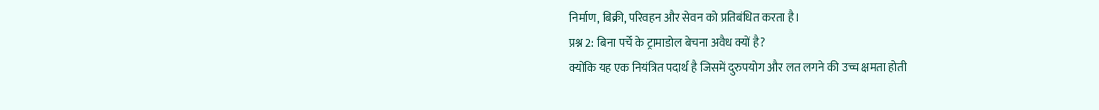निर्माण, बिक्री, परिवहन और सेवन को प्रतिबंधित करता है।
प्रश्न 2: बिना पर्चे के ट्रामाडोल बेचना अवैध क्यों है?
क्योंकि यह एक नियंत्रित पदार्थ है जिसमें दुरुपयोग और लत लगने की उच्च क्षमता होती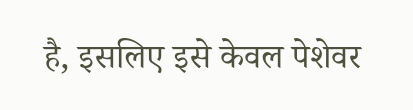है, इसलिए इसे केवल पेशेवर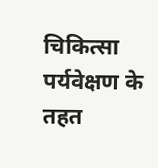चिकित्सा पर्यवेक्षण के तहत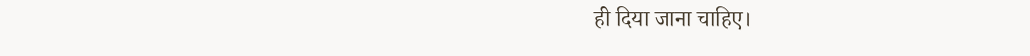ही दिया जाना चाहिए।